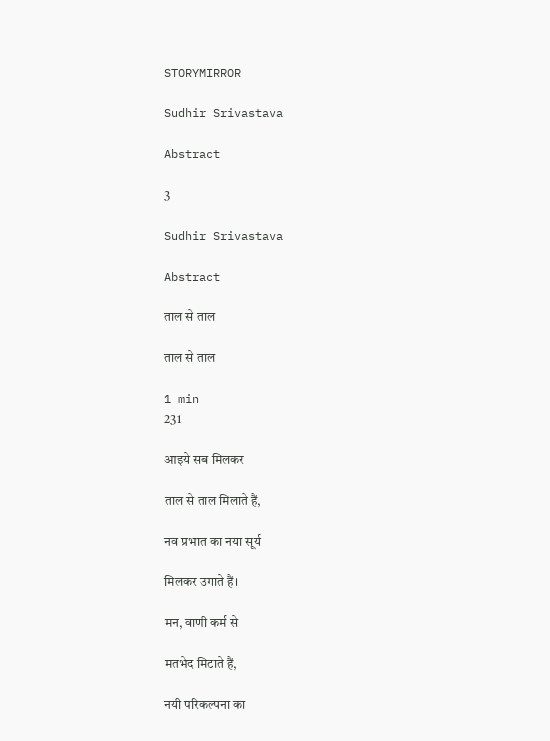STORYMIRROR

Sudhir Srivastava

Abstract

3

Sudhir Srivastava

Abstract

ताल से ताल

ताल से ताल

1 min
231

आइये सब मिलकर

ताल से ताल मिलाते हैं,

नव प्रभात का नया सूर्य

मिलकर उगाते हैं।

मन, वाणी कर्म से

मतभेद मिटाते हैं,

नयी परिकल्पना का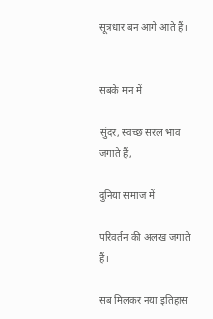सूत्रधार बन आगे आते हैं।


सबके मन में

सुंदर, स्वच्छ सरल भाव जगाते हैं,

दुनिया समाज में

परिवर्तन की अलख जगाते हैं।

सब मिलकर नया इतिहास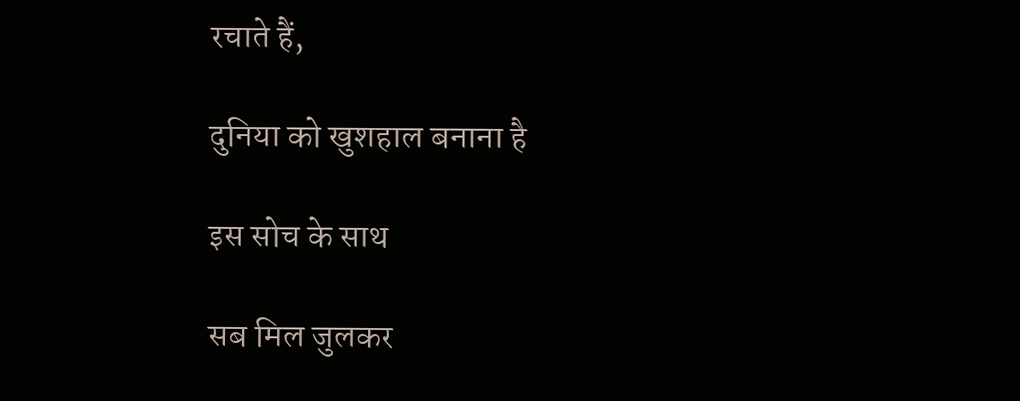रचाते हैं,

दुनिया को खुशहाल बनाना है

इस सोच के साथ

सब मिल जुलकर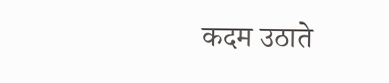कदम उठाते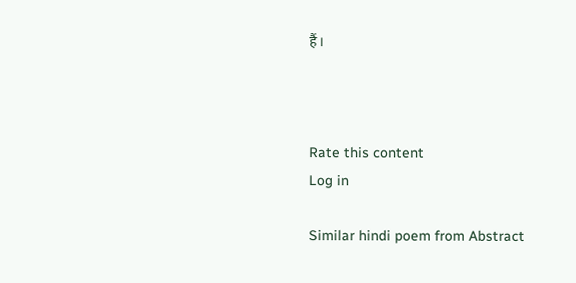हैं।



Rate this content
Log in

Similar hindi poem from Abstract